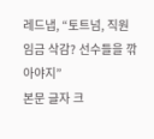레드냅, “토트넘, 직원 임금 삭감? 선수들을 깎아야지”
본문 글자 크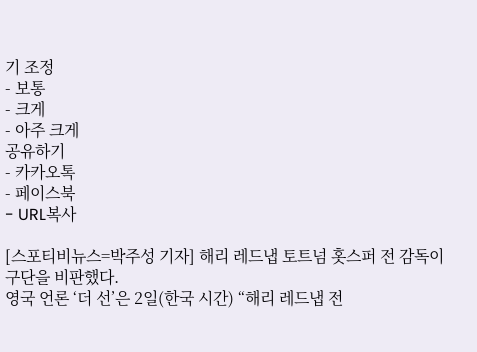기 조정
- 보통
- 크게
- 아주 크게
공유하기
- 카카오톡
- 페이스북
- URL복사

[스포티비뉴스=박주성 기자] 해리 레드냅 토트넘 홋스퍼 전 감독이 구단을 비판했다.
영국 언론 ‘더 선’은 2일(한국 시간) “해리 레드냅 전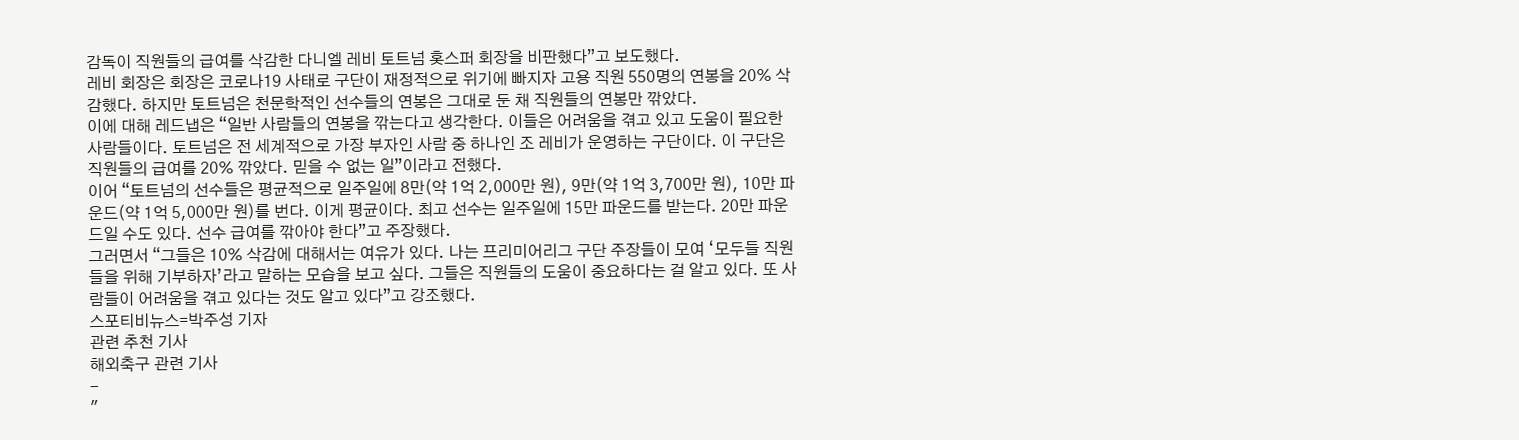감독이 직원들의 급여를 삭감한 다니엘 레비 토트넘 홋스퍼 회장을 비판했다”고 보도했다.
레비 회장은 회장은 코로나19 사태로 구단이 재정적으로 위기에 빠지자 고용 직원 550명의 연봉을 20% 삭감했다. 하지만 토트넘은 천문학적인 선수들의 연봉은 그대로 둔 채 직원들의 연봉만 깎았다.
이에 대해 레드냅은 “일반 사람들의 연봉을 깎는다고 생각한다. 이들은 어려움을 겪고 있고 도움이 필요한 사람들이다. 토트넘은 전 세계적으로 가장 부자인 사람 중 하나인 조 레비가 운영하는 구단이다. 이 구단은 직원들의 급여를 20% 깎았다. 믿을 수 없는 일”이라고 전했다.
이어 “토트넘의 선수들은 평균적으로 일주일에 8만(약 1억 2,000만 원), 9만(약 1억 3,700만 원), 10만 파운드(약 1억 5,000만 원)를 번다. 이게 평균이다. 최고 선수는 일주일에 15만 파운드를 받는다. 20만 파운드일 수도 있다. 선수 급여를 깎아야 한다”고 주장했다.
그러면서 “그들은 10% 삭감에 대해서는 여유가 있다. 나는 프리미어리그 구단 주장들이 모여 ‘모두들 직원들을 위해 기부하자’라고 말하는 모습을 보고 싶다. 그들은 직원들의 도움이 중요하다는 걸 알고 있다. 또 사람들이 어려움을 겪고 있다는 것도 알고 있다”고 강조했다.
스포티비뉴스=박주성 기자
관련 추천 기사
해외축구 관련 기사
-
"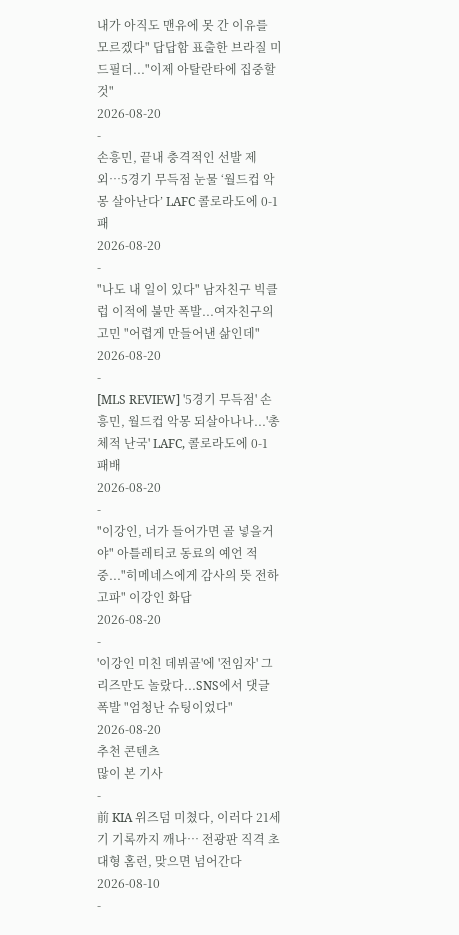내가 아직도 맨유에 못 간 이유를 모르겠다" 답답함 표출한 브라질 미드필더..."이제 아탈란타에 집중할 것"
2026-08-20
-
손흥민, 끝내 충격적인 선발 제외…5경기 무득점 눈물 ‘월드컵 악몽 살아난다’ LAFC 콜로라도에 0-1 패
2026-08-20
-
"나도 내 일이 있다" 남자친구 빅클럽 이적에 불만 폭발...여자친구의 고민 "어렵게 만들어낸 삶인데"
2026-08-20
-
[MLS REVIEW] '5경기 무득점' 손흥민, 월드컵 악몽 되살아나나...'총체적 난국' LAFC, 콜로라도에 0-1 패배
2026-08-20
-
"이강인, 너가 들어가면 골 넣을거야" 아틀레티코 동료의 예언 적중..."히메네스에게 감사의 뜻 전하고파" 이강인 화답
2026-08-20
-
'이강인 미친 데뷔골'에 '전임자' 그리즈만도 놀랐다...SNS에서 댓글 폭발 "엄청난 슈팅이었다"
2026-08-20
추천 콘텐츠
많이 본 기사
-
前 KIA 위즈덤 미쳤다, 이러다 21세기 기록까지 깨나… 전광판 직격 초대형 홈런, 맞으면 넘어간다
2026-08-10
-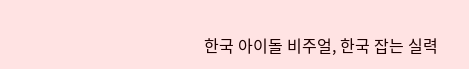한국 아이돌 비주얼, 한국 잡는 실력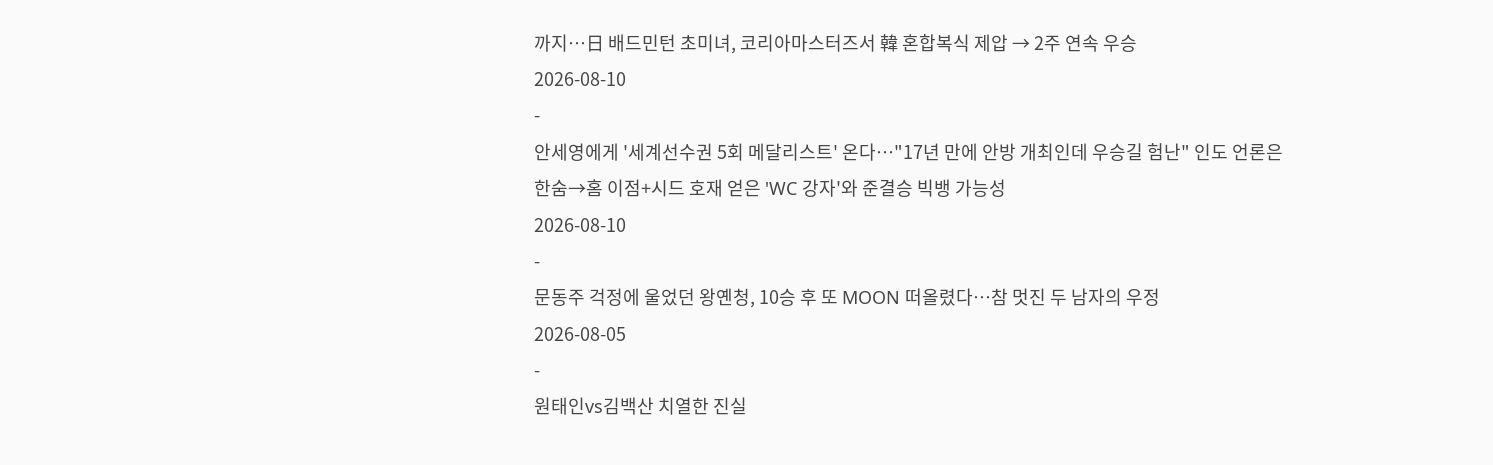까지…日 배드민턴 초미녀, 코리아마스터즈서 韓 혼합복식 제압 → 2주 연속 우승
2026-08-10
-
안세영에게 '세계선수권 5회 메달리스트' 온다…"17년 만에 안방 개최인데 우승길 험난" 인도 언론은 한숨→홈 이점+시드 호재 얻은 'WC 강자'와 준결승 빅뱅 가능성
2026-08-10
-
문동주 걱정에 울었던 왕옌청, 10승 후 또 MOON 떠올렸다…참 멋진 두 남자의 우정
2026-08-05
-
원태인vs김백산 치열한 진실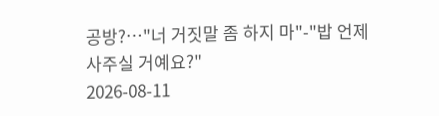공방?…"너 거짓말 좀 하지 마"-"밥 언제 사주실 거예요?"
2026-08-11